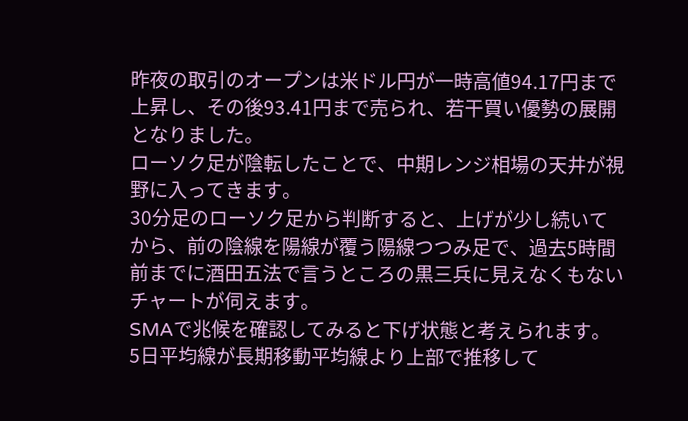昨夜の取引のオープンは米ドル円が一時高値94.17円まで上昇し、その後93.41円まで売られ、若干買い優勢の展開となりました。
ローソク足が陰転したことで、中期レンジ相場の天井が視野に入ってきます。
30分足のローソク足から判断すると、上げが少し続いてから、前の陰線を陽線が覆う陽線つつみ足で、過去5時間前までに酒田五法で言うところの黒三兵に見えなくもないチャートが伺えます。
SMAで兆候を確認してみると下げ状態と考えられます。
5日平均線が長期移動平均線より上部で推移して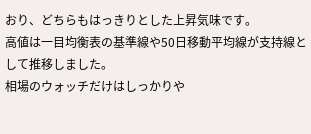おり、どちらもはっきりとした上昇気味です。
高値は一目均衡表の基準線や50日移動平均線が支持線として推移しました。
相場のウォッチだけはしっかりや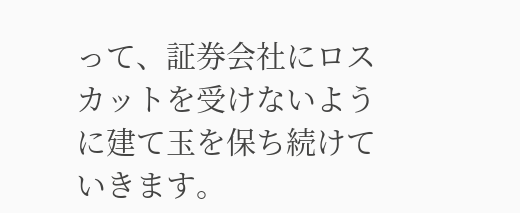って、証券会社にロスカットを受けないように建て玉を保ち続けていきます。